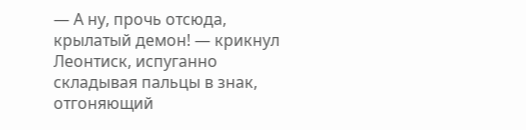— А ну, прочь отсюда, крылатый демон! — крикнул Леонтиск, испуганно складывая пальцы в знак, отгоняющий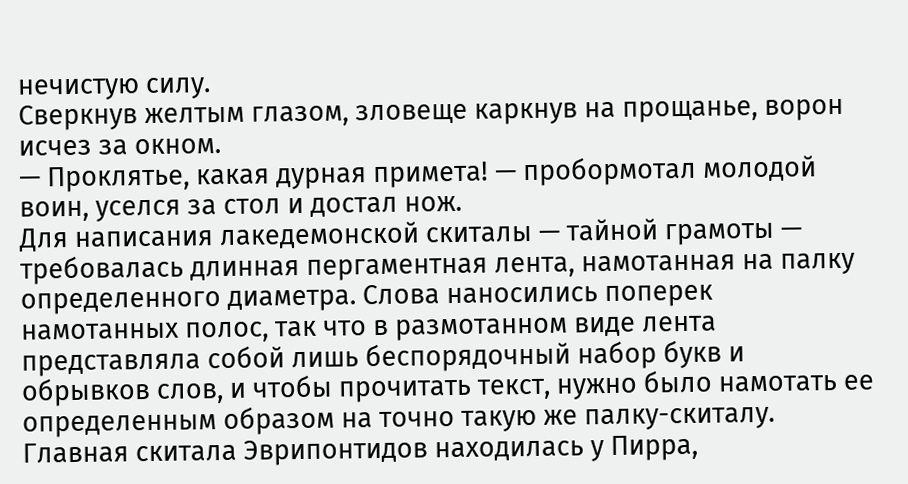нечистую силу.
Сверкнув желтым глазом, зловеще каркнув на прощанье, ворон исчез за окном.
— Проклятье, какая дурная примета! — пробормотал молодой воин, уселся за стол и достал нож.
Для написания лакедемонской скиталы — тайной грамоты — требовалась длинная пергаментная лента, намотанная на палку определенного диаметра. Слова наносились поперек намотанных полос, так что в размотанном виде лента представляла собой лишь беспорядочный набор букв и обрывков слов, и чтобы прочитать текст, нужно было намотать ее определенным образом на точно такую же палку-скиталу. Главная скитала Эврипонтидов находилась у Пирра,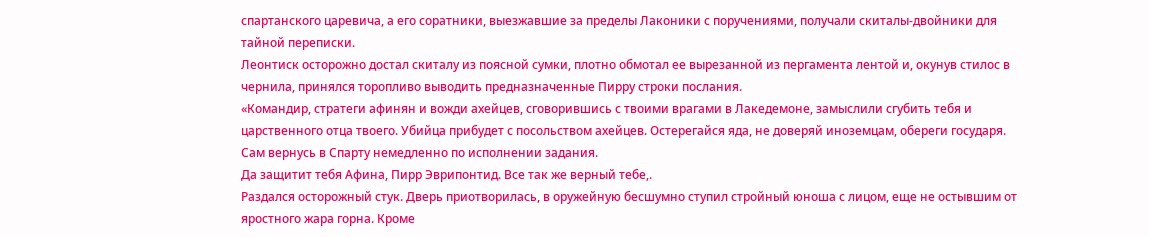спартанского царевича, а его соратники, выезжавшие за пределы Лаконики с поручениями, получали скиталы-двойники для тайной переписки.
Леонтиск осторожно достал скиталу из поясной сумки, плотно обмотал ее вырезанной из пергамента лентой и, окунув стилос в чернила, принялся торопливо выводить предназначенные Пирру строки послания.
«Командир, стратеги афинян и вожди ахейцев, сговорившись с твоими врагами в Лакедемоне, замыслили сгубить тебя и царственного отца твоего. Убийца прибудет с посольством ахейцев. Остерегайся яда, не доверяй иноземцам, обереги государя. Сам вернусь в Спарту немедленно по исполнении задания.
Да защитит тебя Афина, Пирр Эврипонтид. Все так же верный тебе,.
Раздался осторожный стук. Дверь приотворилась, в оружейную бесшумно ступил стройный юноша с лицом, еще не остывшим от яростного жара горна. Кроме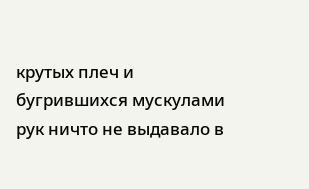крутых плеч и бугрившихся мускулами рук ничто не выдавало в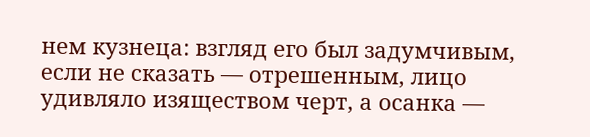нем кузнеца: взгляд его был задумчивым, если не сказать — отрешенным, лицо удивляло изяществом черт, а осанка —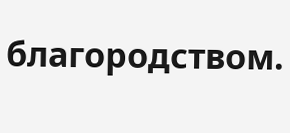благородством.